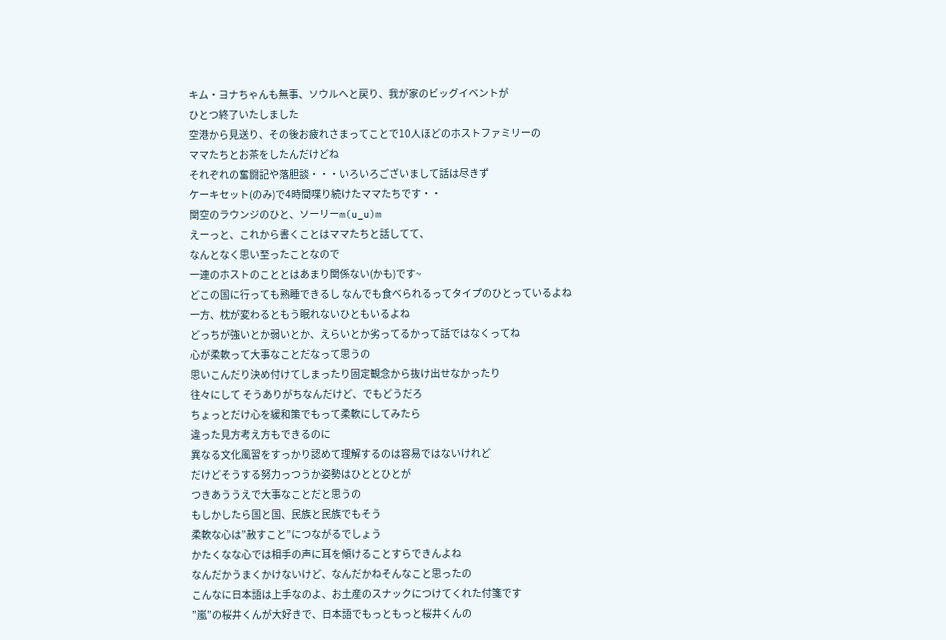キム・ヨナちゃんも無事、ソウルへと戻り、我が家のビッグイベントが
ひとつ終了いたしました
空港から見送り、その後お疲れさまってことで10人ほどのホストファミリーの
ママたちとお茶をしたんだけどね
それぞれの奮闘記や落胆談・・・いろいろございまして話は尽きず
ケーキセット(のみ)で4時間喋り続けたママたちです・・
関空のラウンジのひと、ソーリーm(u_u)m
えーっと、これから書くことはママたちと話してて、
なんとなく思い至ったことなので
一連のホストのこととはあまり関係ない(かも)です~
どこの国に行っても熟睡できるし なんでも食べられるってタイプのひとっているよね
一方、枕が変わるともう眠れないひともいるよね
どっちが強いとか弱いとか、えらいとか劣ってるかって話ではなくってね
心が柔軟って大事なことだなって思うの
思いこんだり決め付けてしまったり固定観念から抜け出せなかったり
往々にして そうありがちなんだけど、でもどうだろ
ちょっとだけ心を緩和策でもって柔軟にしてみたら
違った見方考え方もできるのに
異なる文化風習をすっかり認めて理解するのは容易ではないけれど
だけどそうする努力っつうか姿勢はひととひとが
つきあううえで大事なことだと思うの
もしかしたら国と国、民族と民族でもそう
柔軟な心は”赦すこと”につながるでしょう
かたくなな心では相手の声に耳を傾けることすらできんよね
なんだかうまくかけないけど、なんだかねそんなこと思ったの
こんなに日本語は上手なのよ、お土産のスナックにつけてくれた付箋です
”嵐”の桜井くんが大好きで、日本語でもっともっと桜井くんの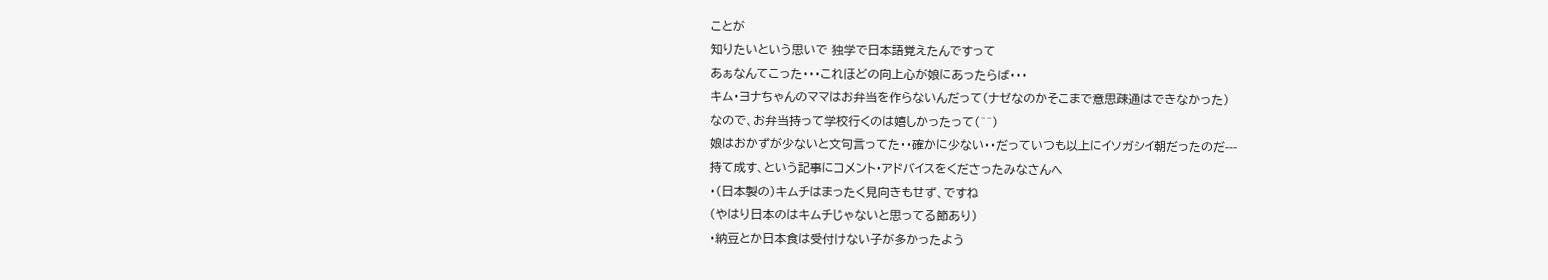ことが
知りたいという思いで 独学で日本語覚えたんですって
あぁなんてこった・・・これほどの向上心が娘にあったらば・・・
キム・ヨナちゃんのママはお弁当を作らないんだって(ナゼなのかそこまで意思疎通はできなかった)
なので、お弁当持って学校行くのは嬉しかったって(^^)
娘はおかずが少ないと文句言ってた・・確かに少ない・・だっていつも以上にイソガシイ朝だったのだ---
持て成す、という記事にコメント・アドバイスをくださったみなさんへ
・(日本製の)キムチはまったく見向きもせず、ですね
(やはり日本のはキムチじゃないと思ってる節あり)
・納豆とか日本食は受付けない子が多かったよう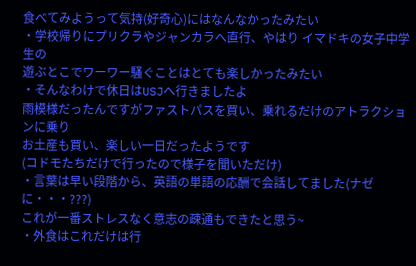食べてみようって気持(好奇心)にはなんなかったみたい
・学校帰りにプリクラやジャンカラへ直行、やはり イマドキの女子中学生の
遊ぶとこでワーワー騒ぐことはとても楽しかったみたい
・そんなわけで休日はUSJへ行きましたよ
雨模様だったんですがファストパスを買い、乗れるだけのアトラクションに乗り
お土産も買い、楽しい一日だったようです
(コドモたちだけで行ったので様子を聞いただけ)
・言葉は早い段階から、英語の単語の応酬で会話してました(ナゼに・・・???)
これが一番ストレスなく意志の疎通もできたと思う~
・外食はこれだけは行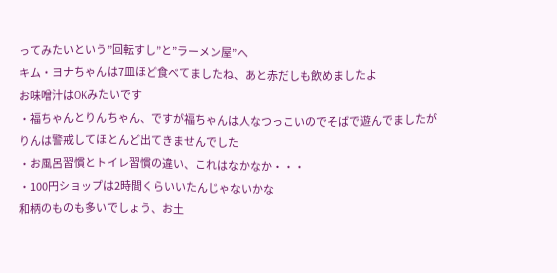ってみたいという”回転すし”と”ラーメン屋”へ
キム・ヨナちゃんは7皿ほど食べてましたね、あと赤だしも飲めましたよ
お味噌汁はOKみたいです
・福ちゃんとりんちゃん、ですが福ちゃんは人なつっこいのでそばで遊んでましたが
りんは警戒してほとんど出てきませんでした
・お風呂習慣とトイレ習慣の違い、これはなかなか・・・
・100円ショップは2時間くらいいたんじゃないかな
和柄のものも多いでしょう、お土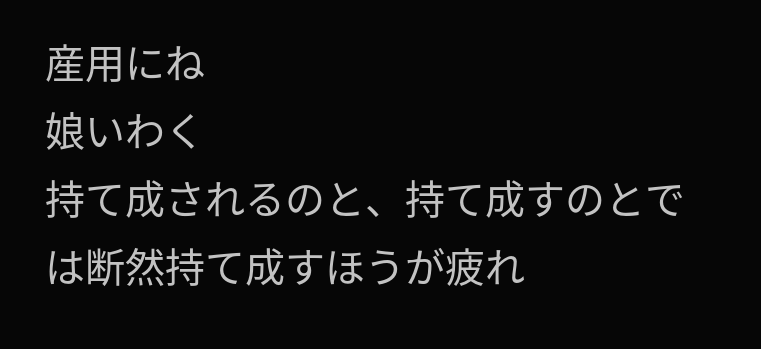産用にね
娘いわく
持て成されるのと、持て成すのとでは断然持て成すほうが疲れ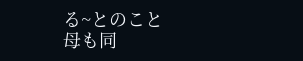る~とのこと
母も同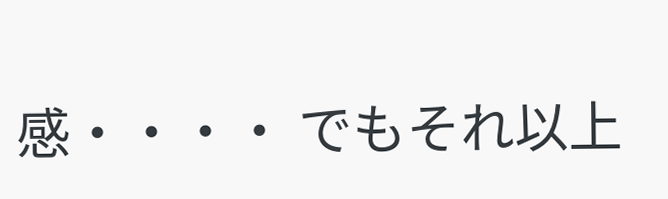感・・・・ でもそれ以上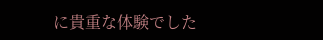に貴重な体験でした